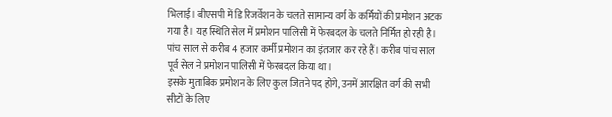भिलाई। बीएसपी में डि रिजर्वेशन के चलते सामान्य वर्ग के कर्मियों की प्रमोशन अटक गया है। यह स्थिति सेल में प्रमोशन पालिसी में फेरबदल के चलते निर्मित हो रही है। पांच साल से करीब 4 हजार कर्मी प्रमोशन का इंतजार कर रहे हैं। करीब पांच साल पूर्व सेल ने प्रमोशन पालिसी में फेरबदल किया था।
इसके मुताबिक प्रमोशन के लिए कुल जितने पद होंगे, उनमें आरक्षित वर्ग की सभी सीटों के लिए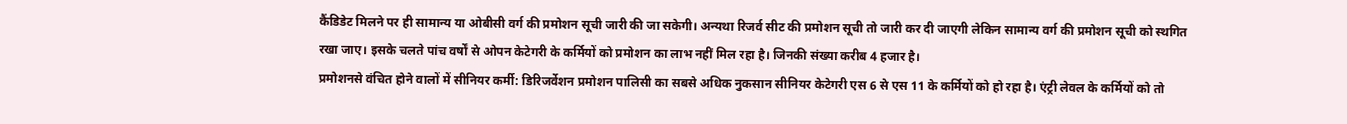कैंडिडेट मिलने पर ही सामान्य या ओबीसी वर्ग की प्रमोशन सूची जारी की जा सकेगी। अन्यथा रिजर्व सीट की प्रमोशन सूची तो जारी कर दी जाएगी लेकिन सामान्य वर्ग की प्रमोशन सूची को स्थगित रखा जाए। इसके चलते पांच वर्षों से ओपन केटेगरी के कर्मियों को प्रमोशन का लाभ नहीं मिल रहा है। जिनकी संख्या करीब 4 हजार है।
प्रमोशनसे वंचित होने वालों में सीनियर कर्मी: डिरिजर्वेशन प्रमोशन पालिसी का सबसे अधिक नुकसान सीनियर केटेगरी एस 6 से एस 11 के कर्मियों को हो रहा है। एंट्री लेवल के कर्मियों को तो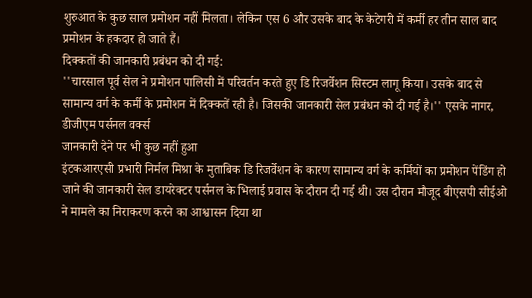शुरुआत के कुछ साल प्रमोशन नहीं मिलता। लेकिन एस 6 और उसके बाद के केटेगरी में कर्मी हर तीन साल बाद प्रमोशन के हकदार हो जाते हैं।
दिक्कतों की जानकारी प्रबंधन को दी गई:
''चारसाल पूर्व सेल ने प्रमोशन पालिसी में परिवर्तन करते हुए डि रिजर्वेशन सिस्टम लागू किया। उसके बाद से सामान्य वर्ग के कर्मी के प्रमोशन में दिक्कतें रही है। जिसकी जानकारी सेल प्रबंधन को दी गई है।'' एसके नागर, डीजीएम पर्सनल वर्क्स
जानकारी देने पर भी कुछ नहीं हुआ
इंटकआरएसी प्रभारी निर्मल मिश्रा के मुताबिक डि रिजर्वेशन के कारण सामान्य वर्ग के कर्मियों का प्रमोशन पेंडिंग हो जाने की जानकारी सेल डायरेक्टर पर्सनल के भिलाई प्रवास के दौरान दी गई थी। उस दौरान मौजूद बीएसपी सीईओ ने मामले का निराकरण करने का आश्वासन दिया था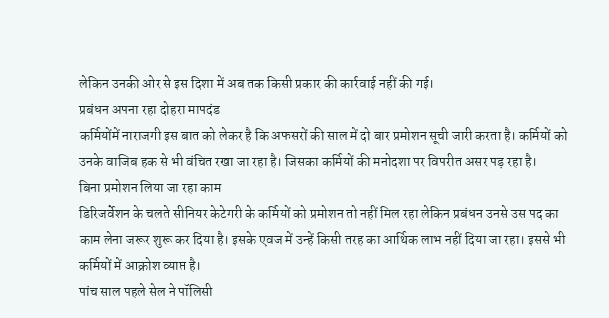लेकिन उनकी ओर से इस दिशा में अब तक किसी प्रकार की कार्रवाई नहीं की गई।
प्रबंधन अपना रहा दोहरा मापदंड
कर्मियोंमें नाराजगी इस बात को लेकर है कि अफसरों की साल में दो बार प्रमोशन सूची जारी करता है। कर्मियों को उनके वाजिब हक से भी वंचित रखा जा रहा है। जिसका कर्मियों की मनोदशा पर विपरीत असर पड़ रहा है।
बिना प्रमोशन लिया जा रहा काम
डिरिजर्वेशन के चलते सीनियर केटेगरी के कर्मियों को प्रमोशन तो नहीं मिल रहा लेकिन प्रबंधन उनसे उस पद का काम लेना जरूर शुरू कर दिया है। इसके एवज में उन्हें किसी तरह का आर्थिक लाभ नहीं दिया जा रहा। इससे भी कर्मियों में आक्रोश व्याप्त है।
पांच साल पहले सेल ने पॉलिसी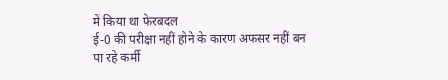में किया था फेरबदल
ई-0 की परीक्षा नहीं होने के कारण अफसर नहीं बन पा रहे कर्मी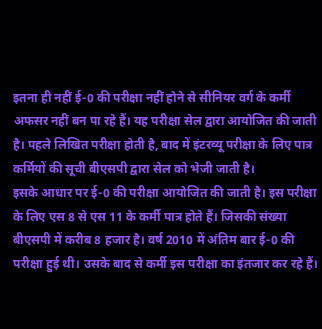इतना ही नहीं ई-0 की परीक्षा नहीं होने से सीनियर वर्ग के कर्मी अफसर नहीं बन पा रहे हैं। यह परीक्षा सेल द्वारा आयोजित की जाती है। पहले लिखित परीक्षा होती है, बाद में इंटरव्यू परीक्षा के लिए पात्र कर्मियों की सूची बीएसपी द्वारा सेल को भेजी जाती है।
इसके आधार पर ई-0 की परीक्षा आयोजित की जाती है। इस परीक्षा के लिए एस 8 से एस 11 के कर्मी पात्र होते हैं। जिसकी संख्या बीएसपी में करीब 8 हजार है। वर्ष 2010 में अंतिम बार ई-0 की परीक्षा हुई थी। उसके बाद से कर्मी इस परीक्षा का इंतजार कर रहे हैं।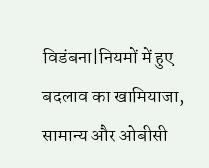विडंबना|नियमों में हुए बदलाव का खामियाजा, सामान्य और ओबीसी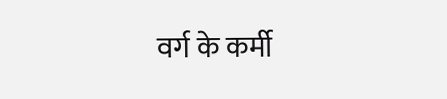वर्ग के कर्मी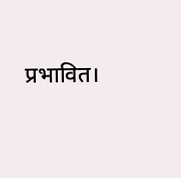प्रभावित।